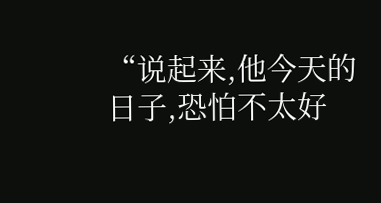“说起来,他今天的日子,恐怕不太好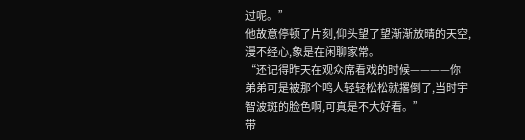过呢。”
他故意停顿了片刻,仰头望了望渐渐放晴的天空,漫不经心,象是在闲聊家常。
“还记得昨天在观众席看戏的时候————你弟弟可是被那个鸣人轻轻松松就撂倒了,当时宇智波斑的脸色啊,可真是不大好看。”
带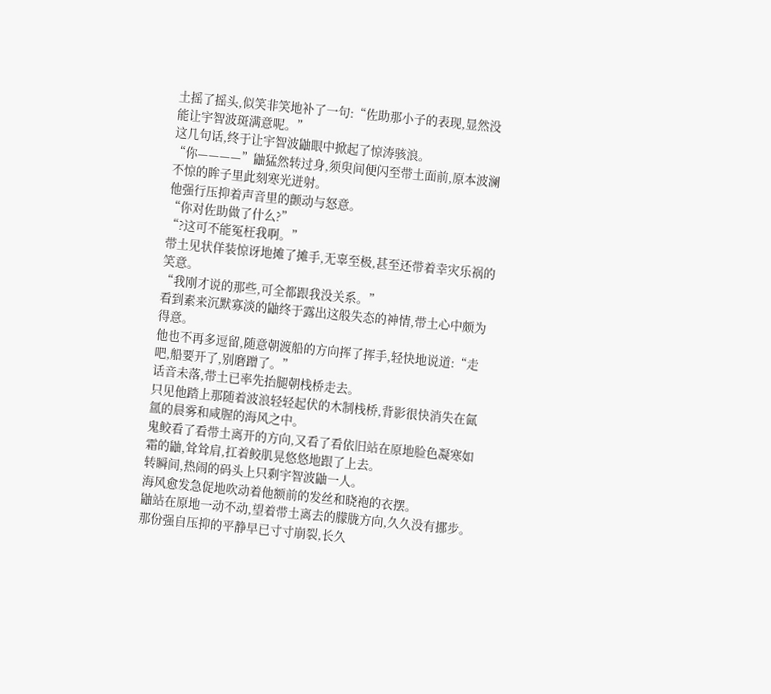土摇了摇头,似笑非笑地补了一句:“佐助那小子的表现,显然没能让宇智波斑满意呢。”
这几句话,终于让宇智波鼬眼中掀起了惊涛骇浪。
“你————”鼬猛然转过身,须臾间便闪至带土面前,原本波澜不惊的眸子里此刻寒光迸射。
他强行压抑着声音里的颤动与怒意。
“你对佐助做了什么?”
“?这可不能冤枉我啊。”
带土见状佯装惊讶地摊了摊手,无辜至极,甚至还带着幸灾乐祸的笑意。
“我刚才说的那些,可全都跟我没关系。”
看到素来沉默寡淡的鼬终于露出这般失态的神情,带土心中颇为得意。
他也不再多逗留,随意朝渡船的方向挥了挥手,轻快地说道:“走吧,船要开了,别磨蹭了。”
话音未落,带土已率先抬腿朝栈桥走去。
只见他踏上那随着波浪轻轻起伏的木制栈桥,背影很快消失在氤氲的晨雾和咸腥的海风之中。
鬼鲛看了看带土离开的方向,又看了看依旧站在原地脸色凝寒如霜的鼬,耸耸肩,扛着鲛肌晃悠悠地跟了上去。
转瞬间,热闹的码头上只剩宇智波鼬一人。
海风愈发急促地吹动着他额前的发丝和晓袍的衣摆。
鼬站在原地一动不动,望着带土离去的朦胧方向,久久没有挪步。
那份强自压抑的平静早已寸寸崩裂,长久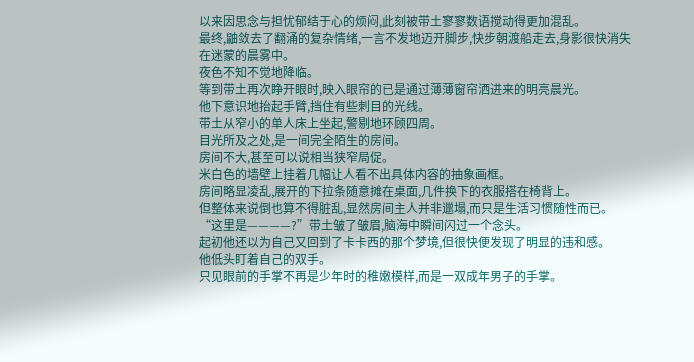以来因思念与担忧郁结于心的烦闷,此刻被带土寥寥数语搅动得更加混乱。
最终,鼬敛去了翻涌的复杂情绪,一言不发地迈开脚步,快步朝渡船走去,身影很快消失在迷蒙的晨雾中。
夜色不知不觉地降临。
等到带土再次睁开眼时,映入眼帘的已是通过薄薄窗帘洒进来的明亮晨光。
他下意识地抬起手臂,挡住有些刺目的光线。
带土从窄小的单人床上坐起,警剔地环顾四周。
目光所及之处,是一间完全陌生的房间。
房间不大,甚至可以说相当狭窄局促。
米白色的墙壁上挂着几幅让人看不出具体内容的抽象画框。
房间略显凌乱,展开的下拉条随意摊在桌面,几件换下的衣服搭在椅背上。
但整体来说倒也算不得脏乱,显然房间主人并非邋塌,而只是生活习惯随性而已。
“这里是————?”带土皱了皱眉,脑海中瞬间闪过一个念头。
起初他还以为自己又回到了卡卡西的那个梦境,但很快便发现了明显的违和感。
他低头盯着自己的双手。
只见眼前的手掌不再是少年时的稚嫩模样,而是一双成年男子的手掌。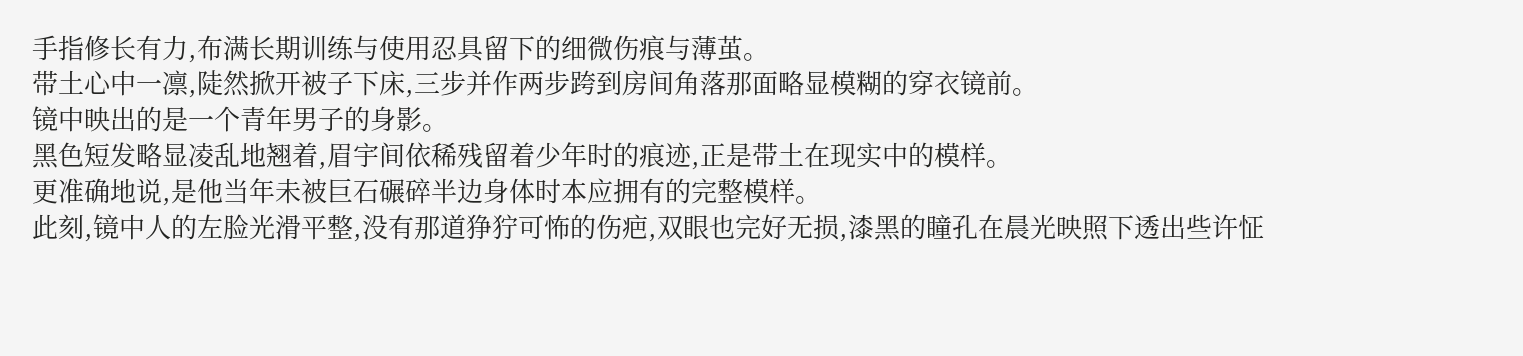手指修长有力,布满长期训练与使用忍具留下的细微伤痕与薄茧。
带土心中一凛,陡然掀开被子下床,三步并作两步跨到房间角落那面略显模糊的穿衣镜前。
镜中映出的是一个青年男子的身影。
黑色短发略显凌乱地翘着,眉宇间依稀残留着少年时的痕迹,正是带土在现实中的模样。
更准确地说,是他当年未被巨石碾碎半边身体时本应拥有的完整模样。
此刻,镜中人的左脸光滑平整,没有那道狰狞可怖的伤疤,双眼也完好无损,漆黑的瞳孔在晨光映照下透出些许怔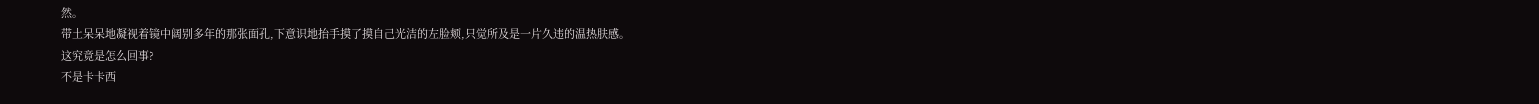然。
带土呆呆地凝视着镜中阔别多年的那张面孔,下意识地抬手摸了摸自己光洁的左脸颊,只觉所及是一片久违的温热肤感。
这究竟是怎么回事?
不是卡卡西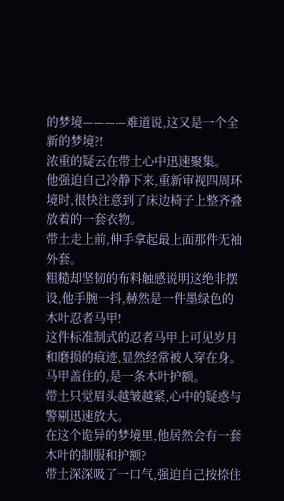的梦境————难道说,这又是一个全新的梦境?!
浓重的疑云在带土心中迅速聚集。
他强迫自己冷静下来,重新审视四周环境时,很快注意到了床边椅子上整齐叠放着的一套衣物。
带土走上前,伸手拿起最上面那件无袖外套。
粗糙却坚韧的布料触感说明这绝非摆设,他手腕一抖,赫然是一件墨绿色的木叶忍者马甲!
这件标准制式的忍者马甲上可见岁月和磨损的痕迹,显然经常被人穿在身。
马甲盖住的,是一条木叶护额。
带土只觉眉头越皱越紧,心中的疑惑与警剔迅速放大。
在这个诡异的梦境里,他居然会有一套木叶的制服和护额?
带土深深吸了一口气,强迫自己按捺住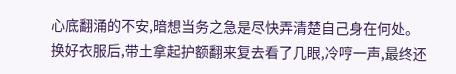心底翻涌的不安,暗想当务之急是尽快弄清楚自己身在何处。
换好衣服后,带土拿起护额翻来复去看了几眼,冷哼一声,最终还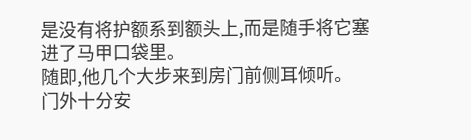是没有将护额系到额头上,而是随手将它塞进了马甲口袋里。
随即,他几个大步来到房门前侧耳倾听。
门外十分安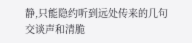静,只能隐约听到远处传来的几句交谈声和清脆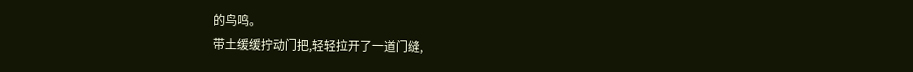的鸟鸣。
带土缓缓拧动门把,轻轻拉开了一道门缝,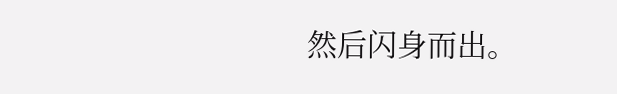然后闪身而出。